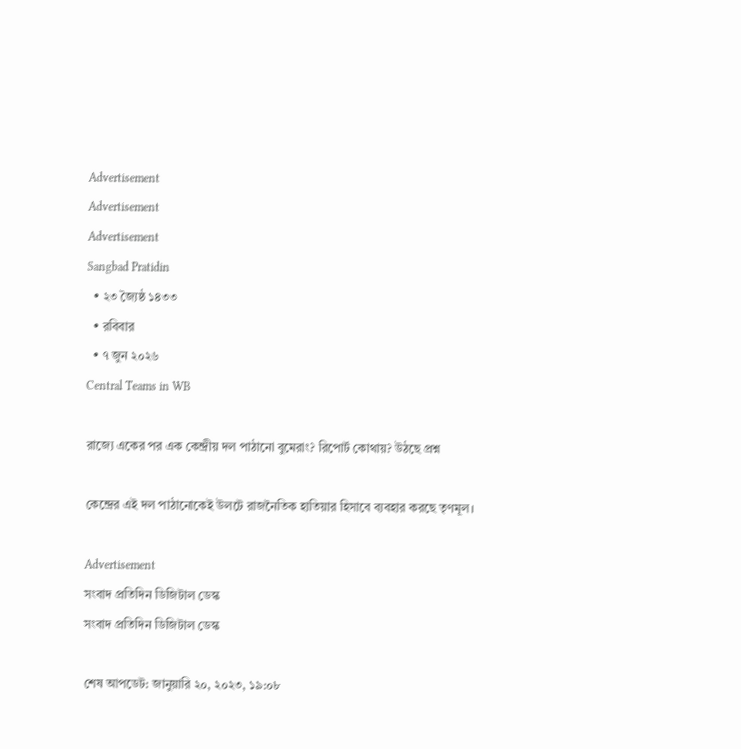Advertisement
Advertisement
Advertisement
Sangbad Pratidin
  • ২৩ জ্যৈষ্ঠ ১৪৩৩
  • রবিবার
  • ৭ জুন ২০২৬
Central Teams in WB

রাজ্যে একের পর এক কেন্দ্রীয় দল পাঠানো বুমেরাং? রিপোর্ট কোথায়? উঠছে প্রশ্ন

কেন্দ্রের এই দল পাঠানোকেই উলটে রাজনৈতিক হাতিয়ার হিসাবে ব্যবহার করছে তৃণমূল।

Advertisement
সংবাদ প্রতিদিন ডিজিটাল ডেস্ক
সংবাদ প্রতিদিন ডিজিটাল ডেস্ক

শেষ আপডেট: জানুয়ারি ২০, ২০২৩, ১৯:০৮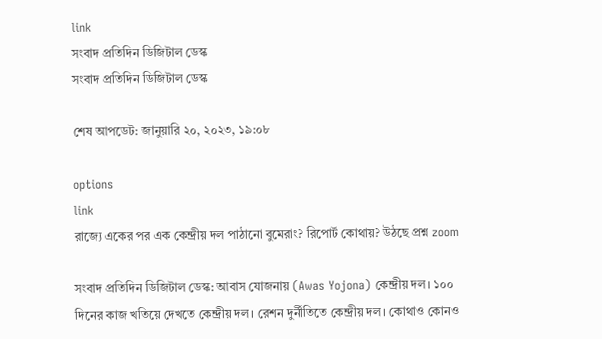link
সংবাদ প্রতিদিন ডিজিটাল ডেস্ক
সংবাদ প্রতিদিন ডিজিটাল ডেস্ক

শেষ আপডেট: জানুয়ারি ২০, ২০২৩, ১৯:০৮

options
link
রাজ্যে একের পর এক কেন্দ্রীয় দল পাঠানো বুমেরাং? রিপোর্ট কোথায়? উঠছে প্রশ্ন zoom

সংবাদ প্রতিদিন ডিজিটাল ডেস্ক: আবাস যোজনায় (Awas Yojona) কেন্দ্রীয় দল। ১০০ দিনের কাজ খতিয়ে দেখতে কেন্দ্রীয় দল। রেশন দুর্নীতিতে কেন্দ্রীয় দল। কোথাও কোনও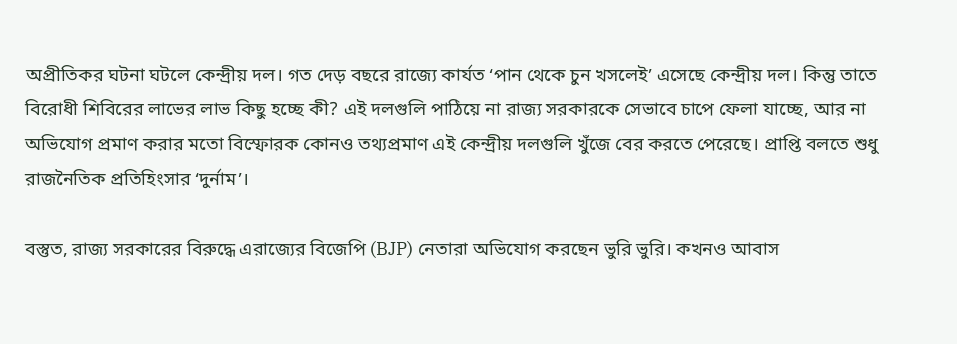অপ্রীতিকর ঘটনা ঘটলে কেন্দ্রীয় দল। গত দেড় বছরে রাজ্যে কার্যত ‘পান থেকে চুন খসলেই’ এসেছে কেন্দ্রীয় দল। কিন্তু তাতে বিরোধী শিবিরের লাভের লাভ কিছু হচ্ছে কী? এই দলগুলি পাঠিয়ে না রাজ্য সরকারকে সেভাবে চাপে ফেলা যাচ্ছে, আর না অভিযোগ প্রমাণ করার মতো বিস্ফোরক কোনও তথ্যপ্রমাণ এই কেন্দ্রীয় দলগুলি খুঁজে বের করতে পেরেছে। প্রাপ্তি বলতে শুধু রাজনৈতিক প্রতিহিংসার ‘দুর্নাম’।

বস্তুত, রাজ্য সরকারের বিরুদ্ধে এরাজ্যের বিজেপি (BJP) নেতারা অভিযোগ করছেন ভুরি ভুরি। কখনও আবাস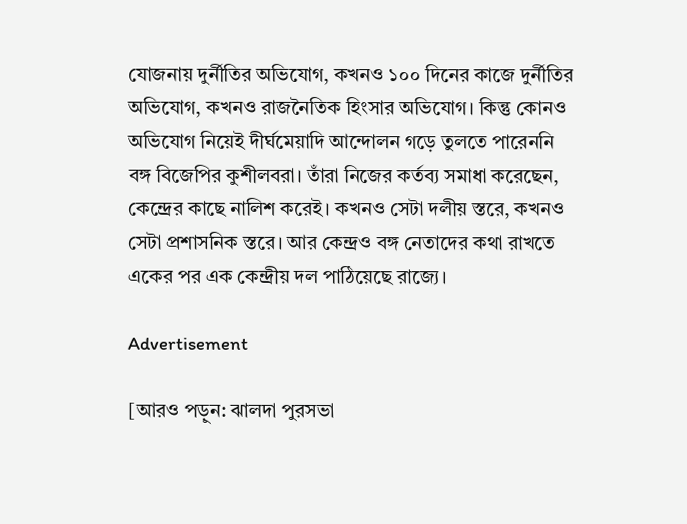যোজনায় দুর্নীতির অভিযোগ, কখনও ১০০ দিনের কাজে দুর্নীতির অভিযোগ, কখনও রাজনৈতিক হিংসার অভিযোগ। কিন্তু কোনও অভিযোগ নিয়েই দীর্ঘমেয়াদি আন্দোলন গড়ে তুলতে পারেননি বঙ্গ বিজেপির কুশীলবরা। তাঁরা নিজের কর্তব্য সমাধা করেছেন, কেন্দ্রের কাছে নালিশ করেই। কখনও সেটা দলীয় স্তরে, কখনও সেটা প্রশাসনিক স্তরে। আর কেন্দ্রও বঙ্গ নেতাদের কথা রাখতে একের পর এক কেন্দ্রীয় দল পাঠিয়েছে রাজ্যে।

Advertisement

[আরও পড়ুন: ঝালদা পুরসভা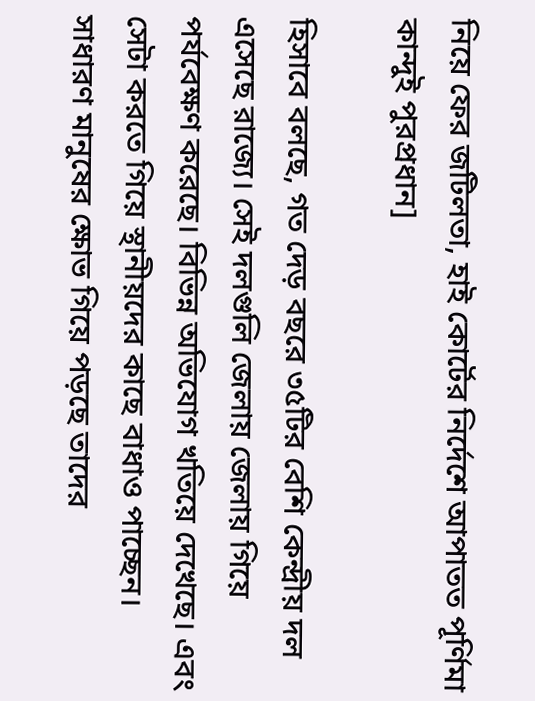নিয়ে ফের জটিলতা, হাই কোর্টের নির্দেশে আপাতত পূর্ণিমা কান্দুই পুরপ্রধান]

হিসাবে বলছে, গত দেড় বছরে ৩৫টির বেশি কেন্দ্রীয় দল এসেছে রাজ্যে। সেই দলগুলি জেলায় জেলায় গিয়ে পর্যবেক্ষণ করেছে। বিভিন্ন অভিযোগ খতিয়ে দেখেছে। এবং সেটা করতে গিয়ে স্থানীয়দের কাছে বাধাও পাচ্ছেন। সাধারণ মানুষের ক্ষোভ গিয়ে পড়ছে তাদের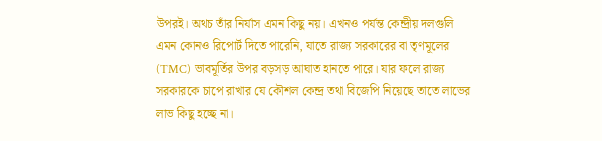উপরই। অথচ তাঁর নির্যাস এমন কিছু নয়। এখনও পর্যন্ত কেন্দ্রীয় দলগুলি এমন কোনও রিপোর্ট দিতে পারেনি, যাতে রাজ্য সরকারের বা তৃণমূলের (TMC) ভাবমূর্তির উপর বড়সড় আঘাত হানতে পারে। যার ফলে রাজ্য সরকারকে চাপে রাখার যে কৌশল কেন্দ্র তথা বিজেপি নিয়েছে তাতে লাভের লাভ কিছু হচ্ছে না।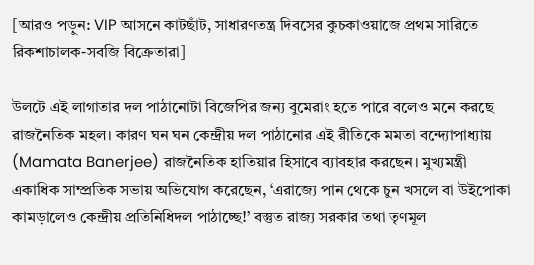[আরও পড়ুন: VIP আসনে কাটছাঁট, সাধারণতন্ত্র দিবসের কুচকাওয়াজে প্রথম সারিতে রিকশাচালক-সবজি বিক্রেতারা]

উলটে এই লাগাতার দল পাঠানোটা বিজেপির জন্য বুমেরাং হতে পারে বলেও মনে করছে রাজনৈতিক মহল। কারণ ঘন ঘন কেন্দ্রীয় দল পাঠানোর এই রীতিকে মমতা বন্দ্যোপাধ্যায় (Mamata Banerjee) রাজনৈতিক হাতিয়ার হিসাবে ব্যাবহার করছেন। মুখ্যমন্ত্রী একাধিক সাম্প্রতিক সভায় অভিযোগ করেছেন, ‘এরাজ্যে পান থেকে চুন খসলে বা উইপোকা কামড়ালেও কেন্দ্রীয় প্রতিনিধিদল পাঠাচ্ছে!’ বস্তুত রাজ্য সরকার তথা তৃণমূল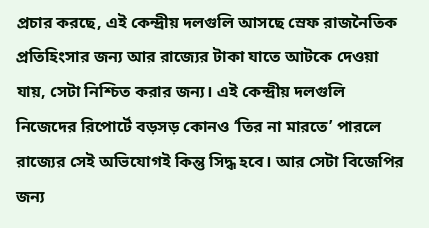প্রচার করছে, এই কেন্দ্রীয় দলগুলি আসছে স্রেফ রাজনৈতিক প্রতিহিংসার জন্য আর রাজ্যের টাকা যাতে আটকে দেওয়া যায়, সেটা নিশ্চিত করার জন্য। এই কেন্দ্রীয় দলগুলি নিজেদের রিপোর্টে বড়সড় কোনও ‘তির না মারতে’ পারলে রাজ্যের সেই অভিযোগই কিন্তু সিদ্ধ হবে। আর সেটা বিজেপির জন্য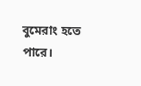বুমেরাং হতে পারে।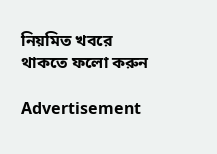নিয়মিত খবরে থাকতে ফলো করুন

Advertisement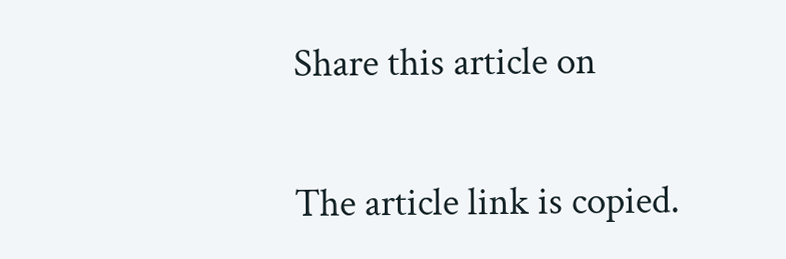Share this article on

The article link is copied.